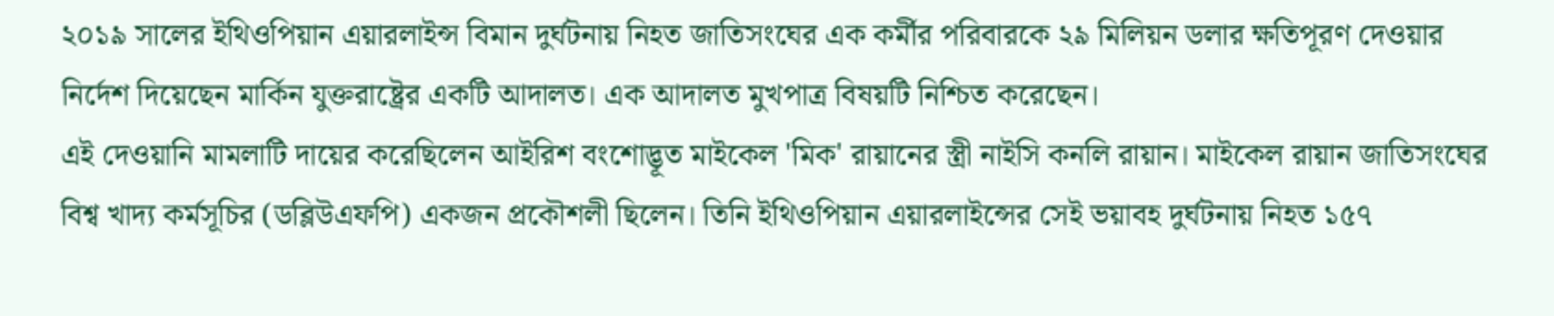২০১৯ সালের ইথিওপিয়ান এয়ারলাইন্স বিমান দুর্ঘটনায় নিহত জাতিসংঘের এক কর্মীর পরিবারকে ২৯ মিলিয়ন ডলার ক্ষতিপূরণ দেওয়ার নির্দেশ দিয়েছেন মার্কিন যুক্তরাষ্ট্রের একটি আদালত। এক আদালত মুখপাত্র বিষয়টি নিশ্চিত করেছেন।
এই দেওয়ানি মামলাটি দায়ের করেছিলেন আইরিশ বংশোদ্ভূত মাইকেল 'মিক' রায়ানের স্ত্রী নাইসি কনলি রায়ান। মাইকেল রায়ান জাতিসংঘের বিশ্ব খাদ্য কর্মসূচির (ডব্লিউএফপি) একজন প্রকৌশলী ছিলেন। তিনি ইথিওপিয়ান এয়ারলাইন্সের সেই ভয়াবহ দুর্ঘটনায় নিহত ১৫৭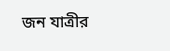জন যাত্রীর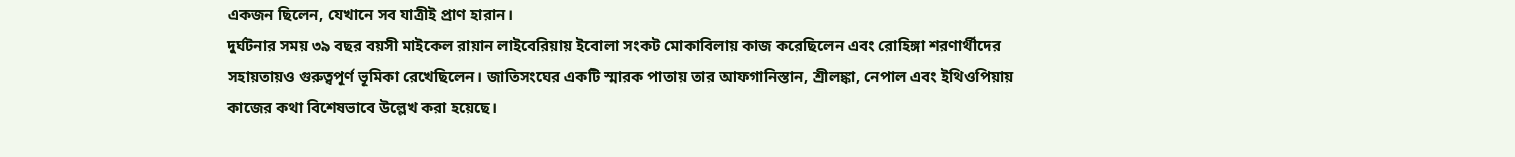একজন ছিলেন, যেখানে সব যাত্রীই প্রাণ হারান।
দুর্ঘটনার সময় ৩৯ বছর বয়সী মাইকেল রায়ান লাইবেরিয়ায় ইবোলা সংকট মোকাবিলায় কাজ করেছিলেন এবং রোহিঙ্গা শরণার্থীদের সহায়তায়ও গুরুত্বপূর্ণ ভূমিকা রেখেছিলেন। জাতিসংঘের একটি স্মারক পাতায় তার আফগানিস্তান, শ্রীলঙ্কা, নেপাল এবং ইথিওপিয়ায় কাজের কথা বিশেষভাবে উল্লেখ করা হয়েছে।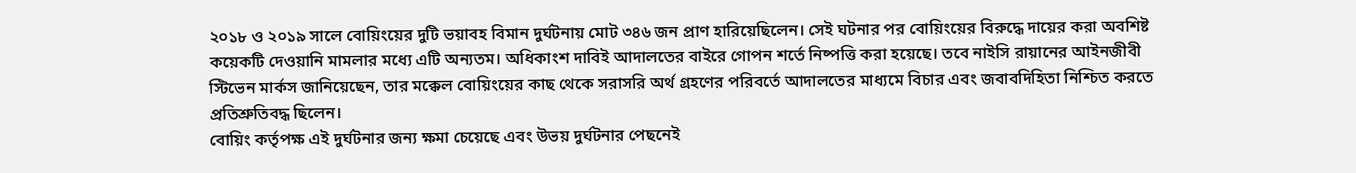২০১৮ ও ২০১৯ সালে বোয়িংয়ের দুটি ভয়াবহ বিমান দুর্ঘটনায় মোট ৩৪৬ জন প্রাণ হারিয়েছিলেন। সেই ঘটনার পর বোয়িংয়ের বিরুদ্ধে দায়ের করা অবশিষ্ট কয়েকটি দেওয়ানি মামলার মধ্যে এটি অন্যতম। অধিকাংশ দাবিই আদালতের বাইরে গোপন শর্তে নিষ্পত্তি করা হয়েছে। তবে নাইসি রায়ানের আইনজীবী স্টিভেন মার্কস জানিয়েছেন, তার মক্কেল বোয়িংয়ের কাছ থেকে সরাসরি অর্থ গ্রহণের পরিবর্তে আদালতের মাধ্যমে বিচার এবং জবাবদিহিতা নিশ্চিত করতে প্রতিশ্রুতিবদ্ধ ছিলেন।
বোয়িং কর্তৃপক্ষ এই দুর্ঘটনার জন্য ক্ষমা চেয়েছে এবং উভয় দুর্ঘটনার পেছনেই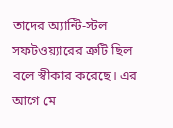তাদের অ্যান্টি-স্টল সফটওয়্যারের ত্রুটি ছিল বলে স্বীকার করেছে। এর আগে মে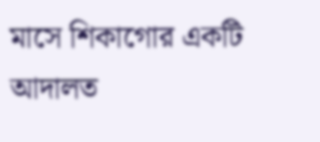মাসে শিকাগোর একটি আদালত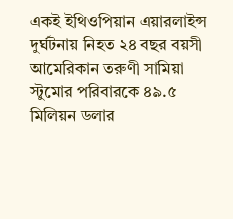একই ইথিওপিয়ান এয়ারলাইন্স দুর্ঘটনায় নিহত ২৪ বছর বয়সী আমেরিকান তরুণী সামিয়া স্টুমোর পরিবারকে ৪৯.৫ মিলিয়ন ডলার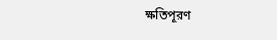ক্ষতিপূরণ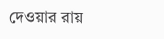দেওয়ার রায়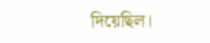দিয়েছিল।